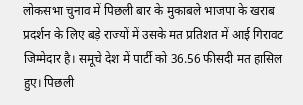लोकसभा चुनाव में पिछली बार के मुकाबले भाजपा के खराब प्रदर्शन के लिए बड़े राज्यों में उसके मत प्रतिशत में आई गिरावट जिम्मेदार है। समूचे देश में पार्टी को 36.56 फीसदी मत हासिल हुए। पिछली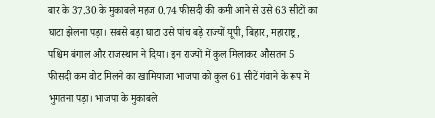बार के 37.30 के मुकाबले महज 0.74 फीसदी की कमी आने से उसे 63 सीटों का घाटा झेलना पड़ा। सबसे बड़ा घाटा उसे पांच बड़े राज्यों यूपी, बिहार, महाराष्ट्र, पश्चिम बंगाल और राजस्थान ने दिया। इन राज्यों में कुल मिलाकर औसतन 5 फीसदी कम वोट मिलने का खामियाजा भाजपा को कुल 61 सीटें गंवाने के रूप में भुगतना पड़ा। भाजपा के मुकाबले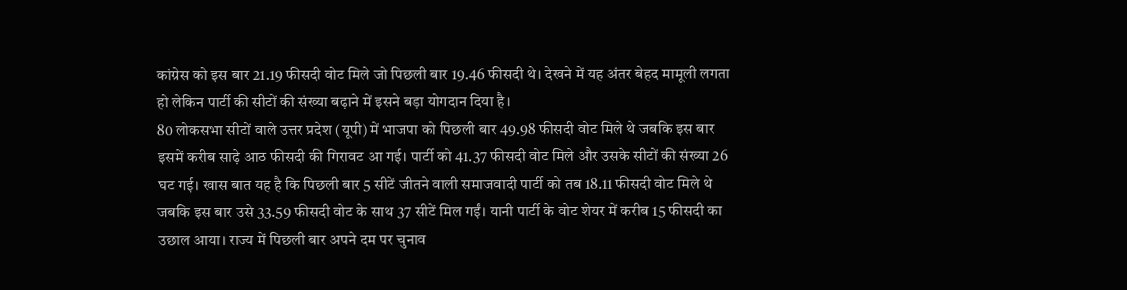कांग्रेस को इस बार 21.19 फीसदी वोट मिले जो पिछली बार 19.46 फीसदी थे। देखने में यह अंतर बेहद मामूली लगता हो लेकिन पार्टी की सीटों की संख्या बढ़ाने में इसने बड़ा योगदान दिया है।
80 लोकसभा सीटों वाले उत्तर प्रदेश (यूपी) में भाजपा को पिछली बार 49.98 फीसदी वोट मिले थे जबकि इस बार इसमें करीब साढ़े आठ फीसदी की गिरावट आ गई। पार्टी को 41.37 फीसदी वोट मिले और उसके सीटों की संख्या 26 घट गई। खास बात यह है कि पिछली बार 5 सीटें जीतने वाली समाजवादी पार्टी को तब 18.11 फीसदी वोट मिले थे जबकि इस बार उसे 33.59 फीसदी वोट के साथ 37 सीटें मिल गईं। यानी पार्टी के वोट शेयर में करीब 15 फीसदी का उछाल आया। राज्य में पिछली बार अपने दम पर चुनाव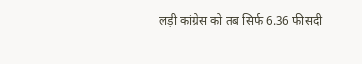लड़ी कांग्रेस को तब सिर्फ 6.36 फीसदी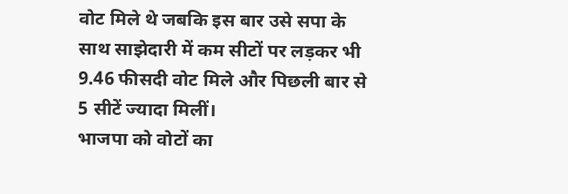वोट मिले थे जबकि इस बार उसे सपा के साथ साझेदारी में कम सीटों पर लड़कर भी 9.46 फीसदी वोट मिले और पिछली बार से 5 सीटें ज्यादा मिलीं।
भाजपा को वोटों का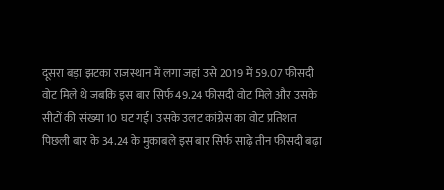दूसरा बड़ा झटका राजस्थान में लगा जहां उसे 2019 में 59.07 फीसदी वोट मिले थे जबकि इस बार सिर्फ 49.24 फीसदी वोट मिले और उसके सीटों की संख्या 10 घट गई। उसके उलट कांग्रेस का वोट प्रतिशत पिछली बार के 34.24 के मुकाबले इस बार सिर्फ साढ़े तीन फीसदी बढ़ा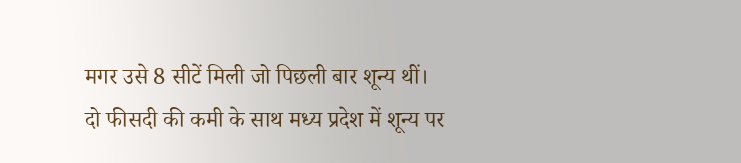मगर उसे 8 सीटें मिली जो पिछली बार शून्य थीं।
दो फीसदी की कमी के साथ मध्य प्रदेश में शून्य पर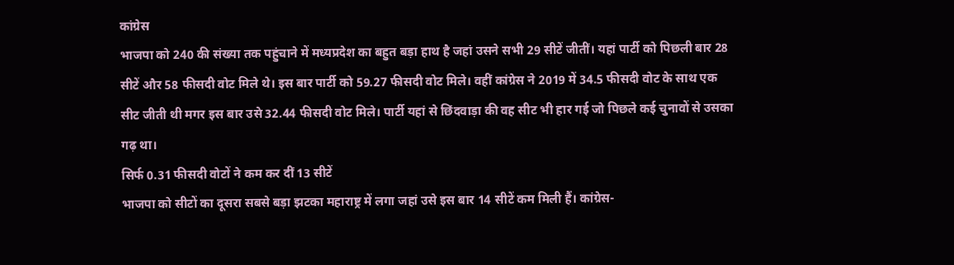कांग्रेस
भाजपा को 240 की संख्या तक पहुंचाने में मध्यप्रदेश का बहुत बड़ा हाथ है जहां उसने सभी 29 सीटें जीतीं। यहां पार्टी को पिछली बार 28 सीटें और 58 फीसदी वोट मिले थे। इस बार पार्टी को 59.27 फीसदी वोट मिले। वहीं कांग्रेस ने 2019 में 34.5 फीसदी वोट के साथ एक सीट जीती थी मगर इस बार उसे 32.44 फीसदी वोट मिले। पार्टी यहां से छिंदवाड़ा की वह सीट भी हार गई जो पिछले कई चुनावों से उसका गढ़ था।
सिर्फ 0.31 फीसदी वोटों ने कम कर दीं 13 सीटें
भाजपा को सीटों का दूसरा सबसे बड़ा झटका महाराष्ट्र में लगा जहां उसे इस बार 14 सीटें कम मिली हैं। कांग्रेस-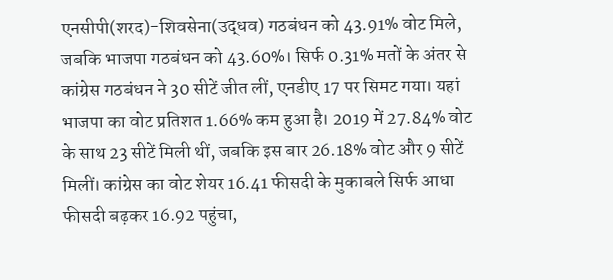एनसीपी(शरद)-शिवसेना(उद्धव) गठबंधन को 43.91% वोट मिले, जबकि भाजपा गठबंधन को 43.60%। सिर्फ 0.31% मतों के अंतर से कांग्रेस गठबंधन ने 30 सीटें जीत लीं, एनडीए 17 पर सिमट गया। यहां भाजपा का वोट प्रतिशत 1.66% कम हुआ है। 2019 में 27.84% वोट के साथ 23 सीटें मिली थीं, जबकि इस बार 26.18% वोट और 9 सीटें मिलीं। कांग्रेस का वोट शेयर 16.41 फीसदी के मुकाबले सिर्फ आधा फीसदी बढ़कर 16.92 पहुंचा,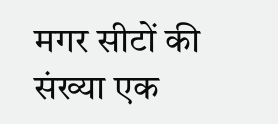मगर सीटों की संख्या एक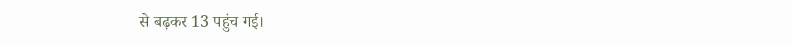से बढ़कर 13 पहुंच गई।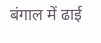बंगाल में ढाई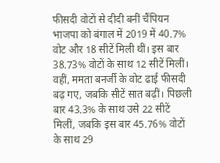फीसदी वोटों से दीदी बनीं चैंपियन
भाजपा को बंगाल में 2019 में 40.7% वोट और 18 सीटें मिली थीं। इस बार 38.73% वोटों के साथ 12 सीटें मिलीं। वहीं, ममता बनर्जी के वोट ढाई फीसदी बढ़ गए, जबकि सीटें सात बढ़ीं। पिछली बार 43.3% के साथ उसे 22 सीटें मिलीं, जबकि इस बार 45.76% वोटों के साथ 29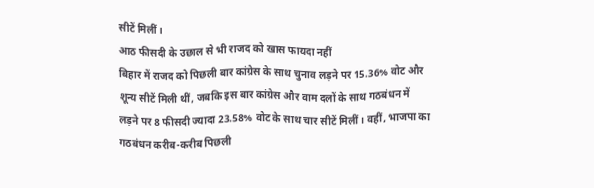सीटें मिलीं।
आठ फीसदी के उछाल से भी राजद को खास फायदा नहीं
बिहार में राजद को पिछली बार कांग्रेस के साथ चुनाव लड़ने पर 15.36% वोट और शून्य सीटें मिली थीं, जबकि इस बार कांग्रेस और वाम दलों के साथ गठबंधन में लड़ने पर 8 फीसदी ज्यादा 23.58% वोट के साथ चार सीटें मिलीं। वहीं, भाजपा का गठबंधन करीब-करीब पिछली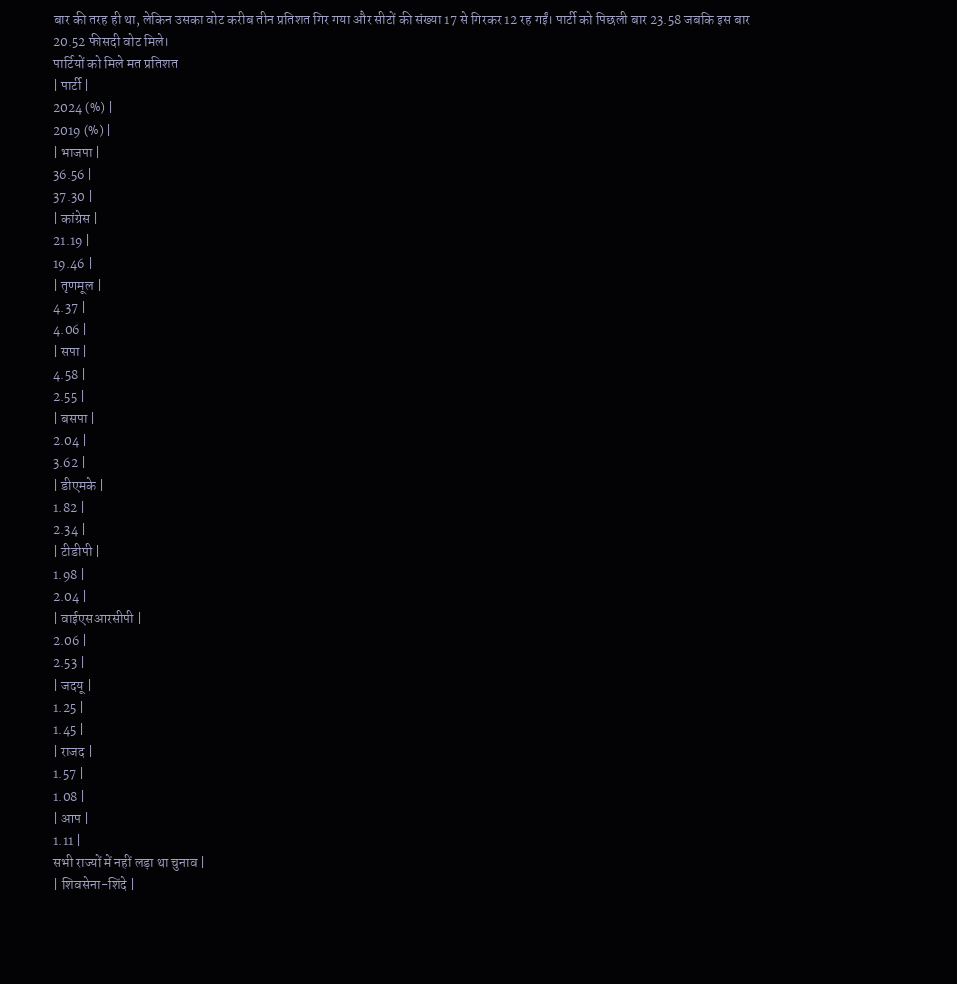बार की तरह ही था, लेकिन उसका वोट करीब तीन प्रतिशत गिर गया और सीटों की संख्या 17 से गिरकर 12 रह गईं। पार्टी को पिछली बार 23.58 जबकि इस बार 20.52 फीसदी वोट मिले।
पार्टियों को मिले मत प्रतिशत
| पार्टी |
2024 (%) |
2019 (%) |
| भाजपा |
36.56 |
37.30 |
| कांग्रेस |
21.19 |
19.46 |
| तृणमूल |
4.37 |
4.06 |
| सपा |
4.58 |
2.55 |
| बसपा |
2.04 |
3.62 |
| डीएमके |
1.82 |
2.34 |
| टीडीपी |
1.98 |
2.04 |
| वाईएसआरसीपी |
2.06 |
2.53 |
| जदयू |
1.25 |
1.45 |
| राजद |
1.57 |
1.08 |
| आप |
1.11 |
सभी राज्यों में नहीं लड़ा था चुनाव |
| शिवसेना-शिंदे |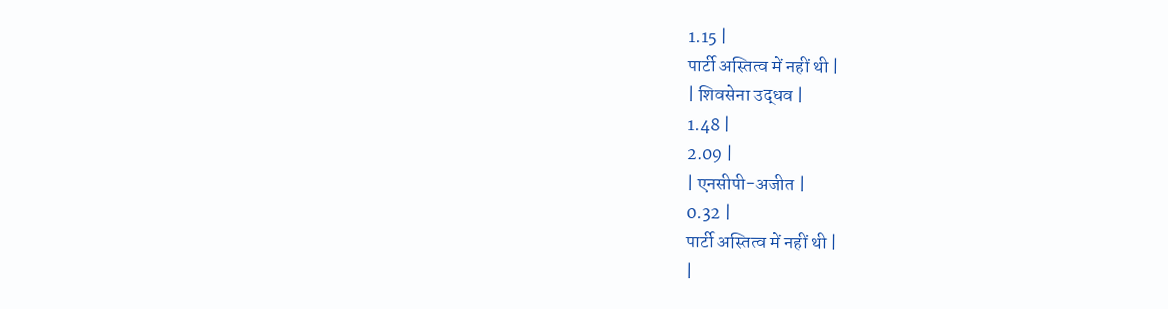1.15 |
पार्टी अस्तित्व में नहीं थी |
| शिवसेना उद्धव |
1.48 |
2.09 |
| एनसीपी-अजीत |
0.32 |
पार्टी अस्तित्व में नहीं थी |
|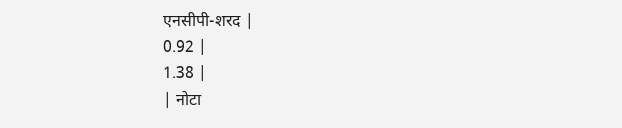एनसीपी-शरद |
0.92 |
1.38 |
| नोटा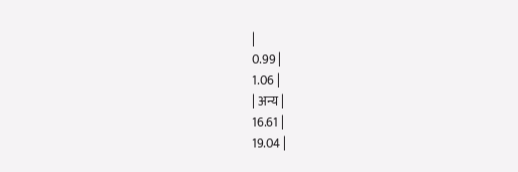|
0.99 |
1.06 |
| अन्य |
16.61 |
19.04 |